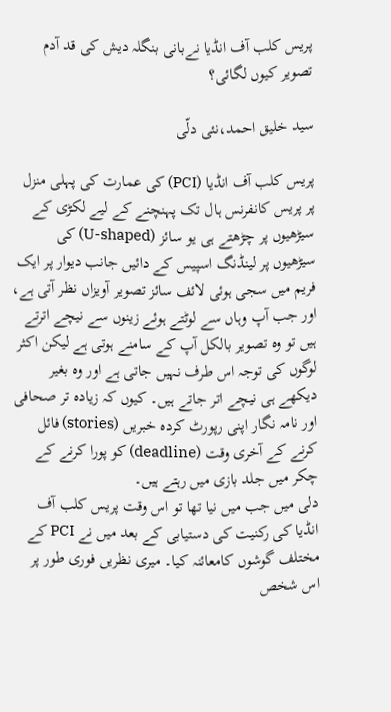پریس کلب آف انڈیا نےبانی بنگلہ دیش کی قد آدم تصویر کیوں لگائی؟

سید خلیق احمد،نئی دلّی

پریس کلب آف انڈیا (PCI) کی عمارت کی پہلی منزل پر پریس کانفرنس ہال تک پہنچنے کے لیے لکڑی کے سیڑھیوں پر چڑھتے ہی یو سائز (U-shaped) کی سیڑھیوں پر لینڈنگ اسپیس کے دائیں جانب دیوار پر ایک فریم میں سجی ہوئی لائف سائز تصویر آویزاں نظر آتی ہے، اور جب آپ وہاں سے لوٹتے ہوئے زینوں سے نیچے اترتے ہیں تو وہ تصویر بالکل آپ کے سامنے ہوتی ہے لیکن اکثر لوگوں کی توجہ اس طرف نہیں جاتی ہے اور وہ بغیر دیکھے ہی نیچے اتر جاتے ہیں۔ کیوں کہ زیادہ تر صحافی اور نامہ نگار اپنی رپورٹ کردہ خبریں (stories) فائل کرنے کے آخری وقت (deadline) کو پورا کرنے کے چکر میں جلد بازی میں رہتے ہیں۔
دلی میں جب میں نیا تھا تو اس وقت پریس کلب آف انڈیا کی رکنیت کی دستیابی کے بعد میں نے PCI کے مختلف گوشوں کامعائنہ کیا۔ میری نظریں فوری طور پر اس شخص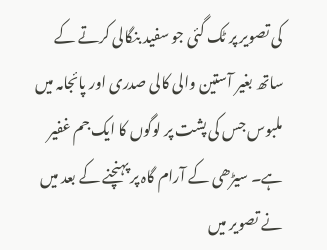کی تصویر پر ٹک گئی جو سفید بنگالی کرتے کے ساتھ بغیر آستین والی کالی صدری اور پائجامہ میں ملبوس جس کی پشت پر لوگوں کا ایک جم غفیر ہے۔ سیڑھی کے آرام گاہ پر پہنچنے کے بعد میں نے تصویر میں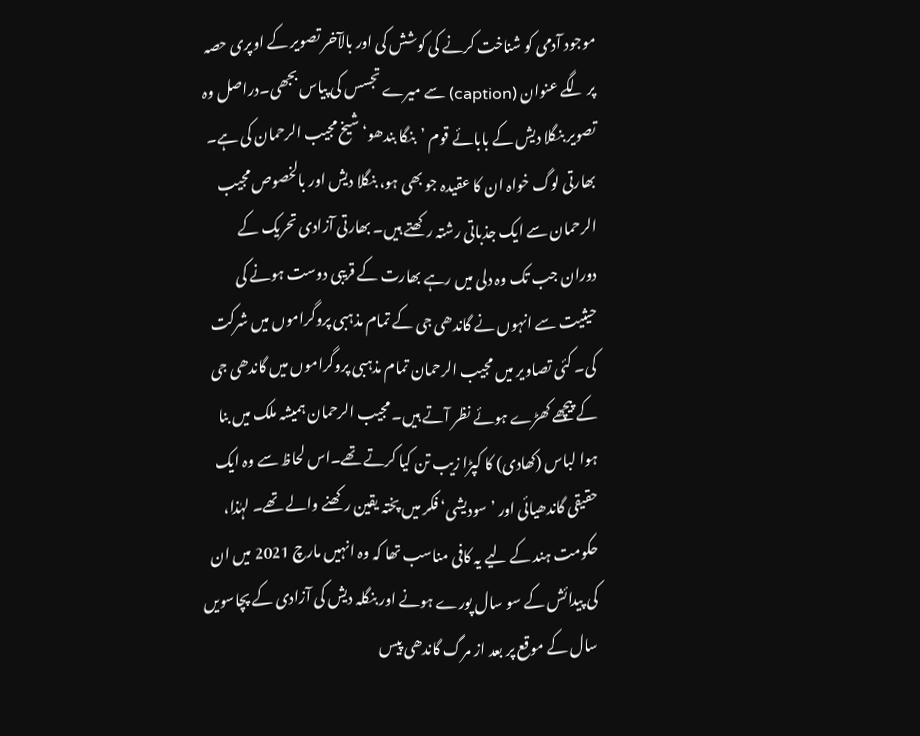موجود آدمی کو شناخت کرنے کی کوشش کی اور بالآخر تصویر کے اوپری حصہ پر لگے عنوان (caption) سے میرے تجسس کی پیاس بجھی۔دراصل وہ تصویر بنگلا دیش کے بابائے قوم ’بنگا بندھو‘ شیخ مجیب الرحمان کی ہے۔
بھارتی لوگ خواہ ان کا عقیدہ جو بھی ہو، بنگلا دیش اور بالخصوص مجیب الرحمان سے ایک جذباتی رشتہ رکھتے ہیں۔ بھارتی آزادی تحریک کے دوران جب تک وہ دلی میں رہے بھارت کے قریبی دوست ہونے کی حیثیت سے انہوں نے گاندھی جی کے تمام مذہبی پروگراموں میں شرکت کی۔ کئی تصاویر میں مجیب الرحمان تمام مذہبی پروگراموں میں گاندھی جی کے پیچھے کھڑے ہوئے نظر آتے ہیں۔ مجیب الرحمان ہمیشہ ملک میں بنا ہوا لباس (کھادی) کا کپڑا زیب تن کیا کرتے تھے۔اس لحاظ سے وہ ایک حقیقی گاندھیائی اور ’سودیشی‘ فکر میں پختہ یقین رکھنے والے تھے۔ لہٰذا، حکومت ہند کے لیے یہ کافی مناسب تھا کہ وہ انہیں مارچ 2021 میں ان کی پیدائش کے سو سال پورے ہونے اور بنگلہ دیش کی آزادی کے پچاسویں سال کے موقع پر بعد از مرگ گاندھی پیس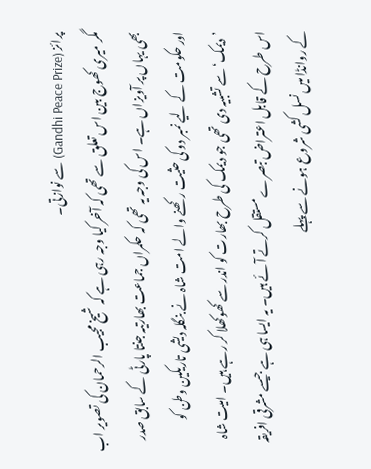پرائز (Gandhi Peace Prize) سے نوازتی۔
مگر میری کھوج بین اس تعلق سے تھی کہ آخر کیا وجہ رہی ہے کہ شیخ مجیب الرحمان کی تصویر اب بھی یہاں پر آویزاں ہے۔ اس کی وجہ یہ تھی کہ حکمراں جماعت بھارتیہ جنتا پارٹی کے سابق صدر اور حکومت کے لیے نمبر دو کی حثیت رکھنے والے امت شاہ نے بنگلہ دیشی تاریکین وطن کو ’دیمک‘ سے تشبیہ دی تھی جو دیمک کی طرح بھارت کو اندر سے کھوکھلا کر رہے ہیں۔ امیت شاہ اس طرح کے قابل اعتراض تبصرے مستقل کرتے آئے ہیں۔ یہ ایسا ہی ہے جیسے مشرقی افریقہ کے روانڈا میں نسل کشی شروع ہونے سے پہلے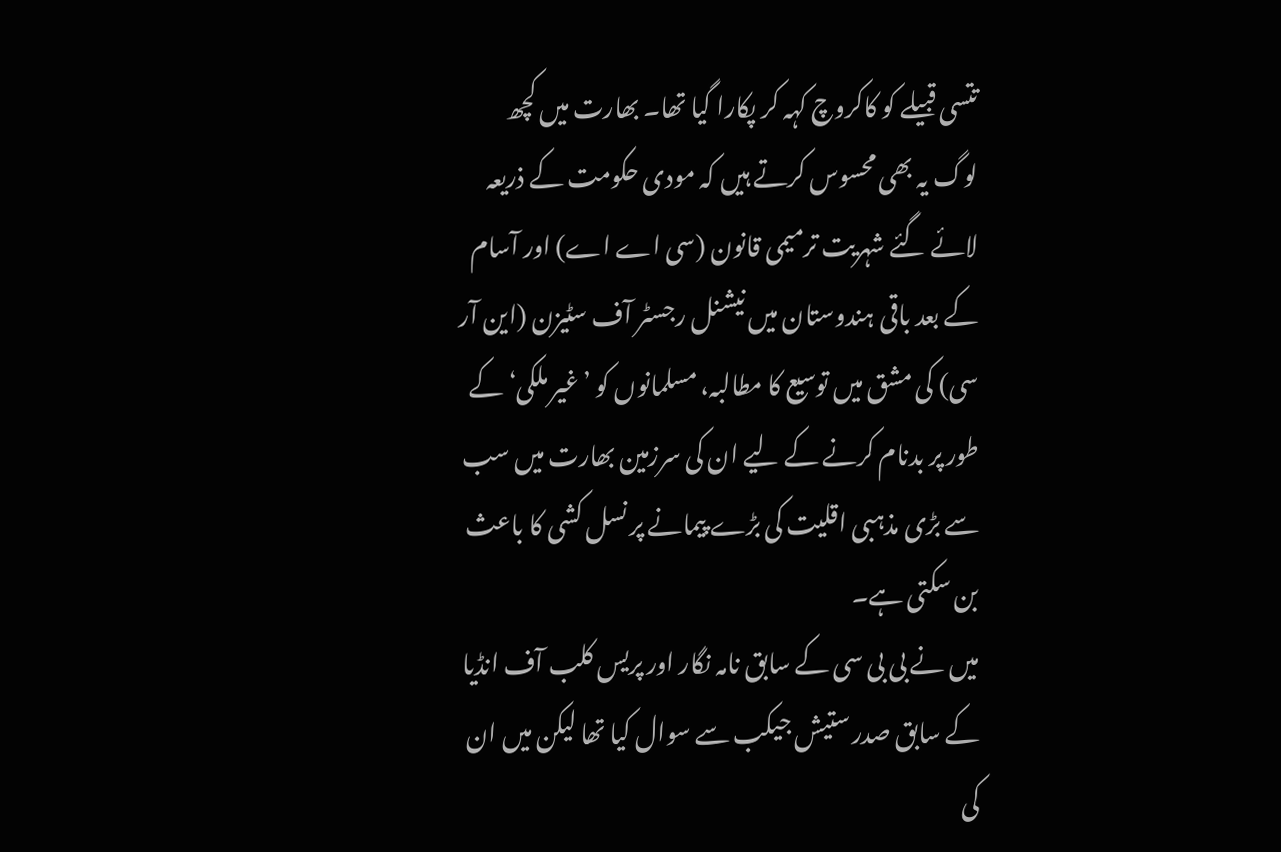تتسی قبیلے کو کاکروچ کہہ کر پکارا گیا تھا۔ بھارت میں کچھ لوگ یہ بھی محسوس کرتے ہیں کہ مودی حکومت کے ذریعہ لائے گئے شہریت ترمیمی قانون (سی اے اے) اور آسام کے بعد باقی ہندوستان میں نیشنل رجسٹر آف سٹیزن (این آر سی) کی مشق میں توسیع کا مطالبہ، مسلمانوں کو ’غیر ملکی‘ کے طور پر بدنام کرنے کے لیے ان کی سرزمین بھارت میں سب سے بڑی مذہبی اقلیت کی بڑے پیمانے پر نسل کشی کا باعث بن سکتی ہے۔
میں نے بی بی سی کے سابق نامہ نگار اور پریس کلب آف انڈیا کے سابق صدر ستیش جیکب سے سوال کیا تھا لیکن میں ان کی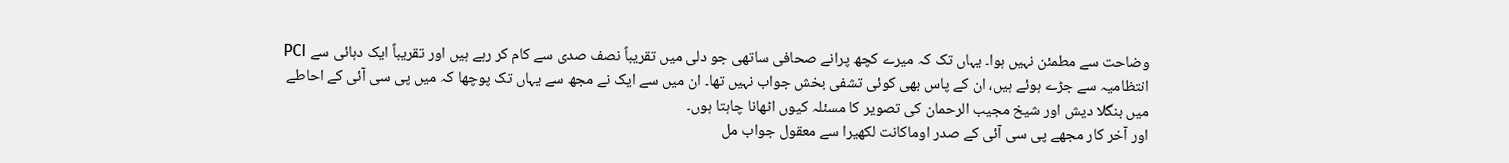وضاحت سے مطمئن نہیں ہوا۔ یہاں تک کہ میرے کچھ پرانے صحافی ساتھی جو دلی میں تقریباً نصف صدی سے کام کر رہے ہیں اور تقریباً ایک دہائی سے PCI انتظامیہ سے جڑے ہوئے ہیں، ان کے پاس بھی کوئی تشفی بخش جواب نہیں تھا۔ ان میں سے ایک نے مجھ سے یہاں تک پوچھا کہ میں پی سی آئی کے احاطے میں بنگلا دیش اور شیخ مجیب الرحمان کی تصویر کا مسئلہ کیوں اٹھانا چاہتا ہوں۔
اور آخر کار مجھے پی سی آئی کے صدر اوماکانت لکھیرا سے معقول جواب مل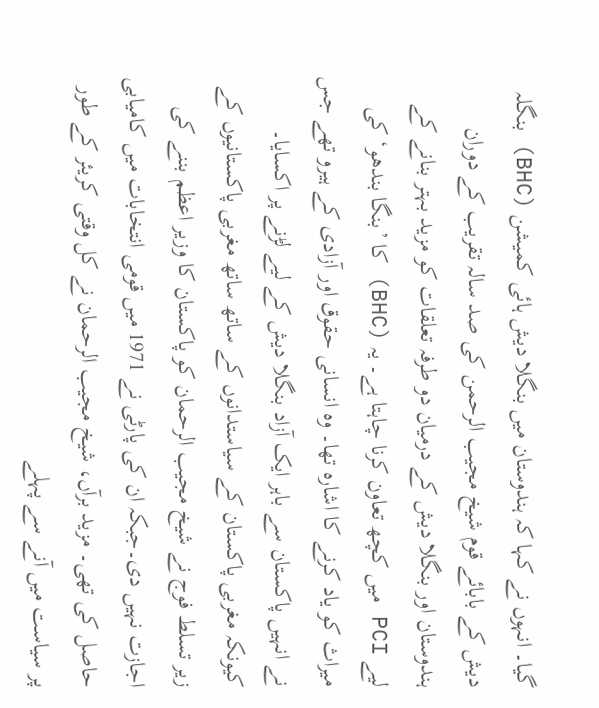گیا۔ انہوں نے کہا کہ ہندوستان میں بنگلا دیش ہائی کمیشن (BHC) بنگلہ دیش کے بابائے قوم شیخ مجیب الرحمن کی صد سالہ تقریب کے دوران ہندوستان اور بنگلا دیش کے درمیان دو طرفہ تعلقات کو مزید بہتر بنانے کے لیے PCI میں کچھ تعاون کرنا چاہتا ہے۔ یہ (BHC) کا ’بنگا بندھو‘ کی میراث کو یاد کرنے کا اشارہ تھا۔ وہ انسانی حقوق اور آزادی کے ہیرو تھے جس نے انہیں پاکستان سے باہر ایک آزاد بنگلا دیش کے لیے لڑنے پر اکسایا۔ کیونکہ مغربی پاکستان کے سیاستدانوں کے ساتھ ساتھ مغربی پاکستانیوں کے زیر تسلط فوج نے شیخ مجیب الرحمان کو پاکستان کا وزیر اعظم بننے کی اجازت نہیں دی۔جبکہ ان کی پارٹی نے 1971 میں قومی انتخابات میں کامیابی حاصل کی تھی۔ مزید برآں، شیخ مجیب الرحمان نے کل وقتی کریئر کے طور پر سیاست میں آنے سے پہلے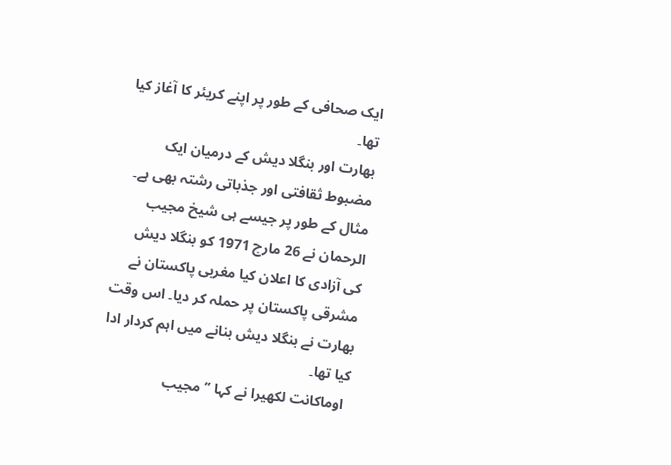ایک صحافی کے طور پر اپنے کریئر کا آغاز کیا تھا۔
بھارت اور بنگلا دیش کے درمیان ایک مضبوط ثقافتی اور جذباتی رشتہ بھی ہے۔ مثال کے طور پر جیسے ہی شیخ مجیب الرحمان نے 26 مارچ 1971 کو بنگلا دیش کی آزادی کا اعلان کیا مغربی پاکستان نے مشرقی پاکستان پر حملہ کر دیا۔ اس وقت بھارت نے بنگلا دیش بنانے میں اہم کردار ادا کیا تھا۔
 اوماکانت لکھیرا نے کہا ’’مجیب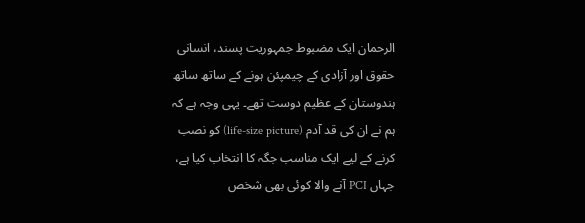الرحمان ایک مضبوط جمہوریت پسند، انسانی حقوق اور آزادی کے چیمپئن ہونے کے ساتھ ساتھ ہندوستان کے عظیم دوست تھے۔ یہی وجہ ہے کہ ہم نے ان کی قد آدم (life-size picture) کو نصب کرنے کے لیے ایک مناسب جگہ کا انتخاب کیا ہے، جہاں PCI آنے والا کوئی بھی شخص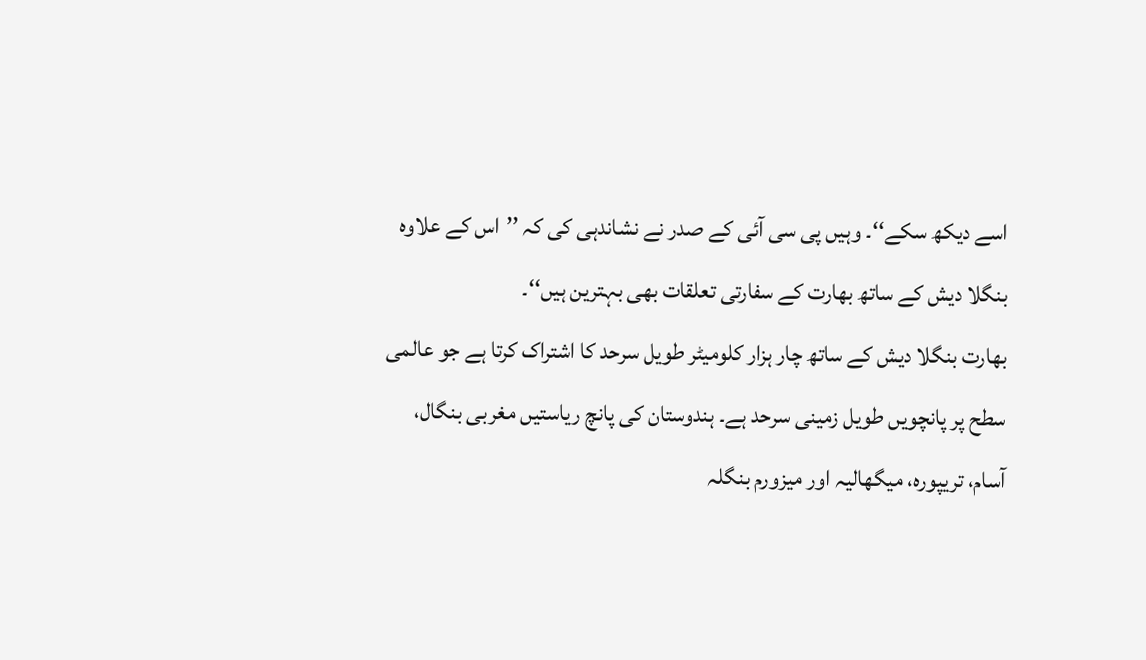اسے دیکھ سکے‘‘۔ وہیں پی سی آئی کے صدر نے نشاندہی کی کہ ’’اس کے علاوہ بنگلا دیش کے ساتھ بھارت کے سفارتی تعلقات بھی بہترین ہیں‘‘۔
بھارت بنگلا دیش کے ساتھ چار ہزار کلومیٹر طویل سرحد کا اشتراک کرتا ہے جو عالمی سطح پر پانچویں طویل زمینی سرحد ہے۔ ہندوستان کی پانچ ریاستیں مغربی بنگال، آسام، تریپورہ، میگھالیہ اور میزورم بنگلہ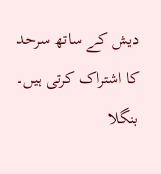دیش کے ساتھ سرحد کا اشتراک کرتی ہیں۔
بنگلا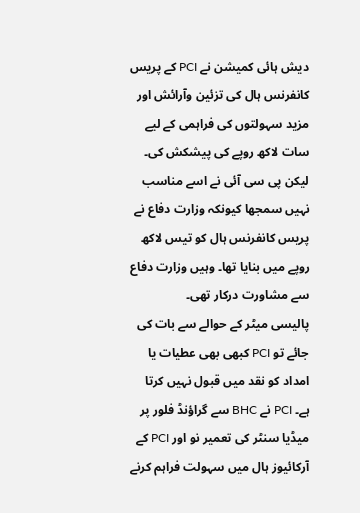دیش ہائی کمیشن نے PCI کے پریس کانفرنس ہال کی تزئین وآرائش اور مزید سہولتوں کی فراہمی کے لیے سات لاکھ روپے کی پیشکش کی۔ لیکن پی سی آئی نے اسے مناسب نہیں سمجھا کیونکہ وزارت دفاع نے پریس کانفرنس ہال کو تیس لاکھ روپے میں بنایا تھا۔ وہیں وزارت دفاع سے مشاورت درکار تھی۔
پالیسی میٹر کے حوالے سے بات کی جائے تو PCI کبھی بھی عطیات یا امداد کو نقد میں قبول نہیں کرتا ہے۔ PCI نے BHC سے گراؤنڈ فلور پر میڈیا سنٹر کی تعمیر نو اور PCI کے آرکائیوز ہال میں سہولت فراہم کرنے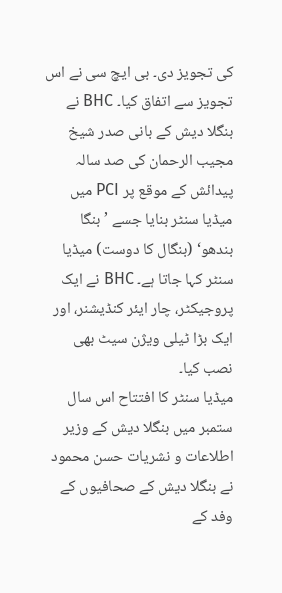کی تجویز دی۔ بی ایچ سی نے اس تجویز سے اتفاق کیا۔ BHC نے بنگلا دیش کے بانی صدر شیخ مجیب الرحمان کی صد سالہ پیدائش کے موقع پر PCI میں میڈیا سنٹر بنایا جسے ’بنگا بندھو‘ (بنگال کا دوست) میڈیا سنٹر کہا جاتا ہے۔ BHC نے ایک پروجیکٹر، چار ایئر کنڈیشنر، اور ایک بڑا ٹیلی ویژن سیٹ بھی نصب کیا۔
میڈیا سنٹر کا افتتاح اس سال ستمبر میں بنگلا دیش کے وزیر اطلاعات و نشریات حسن محمود نے بنگلا دیش کے صحافیوں کے وفد کے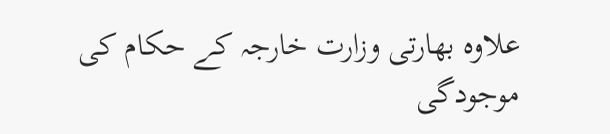علاوہ بھارتی وزارت خارجہ کے حکام کی موجودگی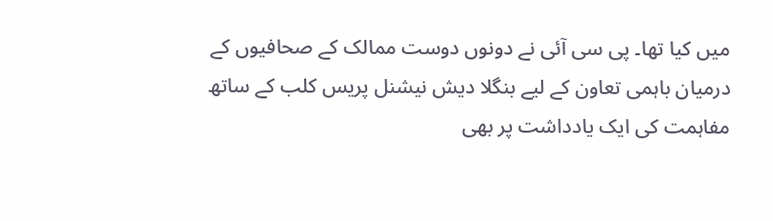میں کیا تھا۔ پی سی آئی نے دونوں دوست ممالک کے صحافیوں کے درمیان باہمی تعاون کے لیے بنگلا دیش نیشنل پریس کلب کے ساتھ مفاہمت کی ایک یادداشت پر بھی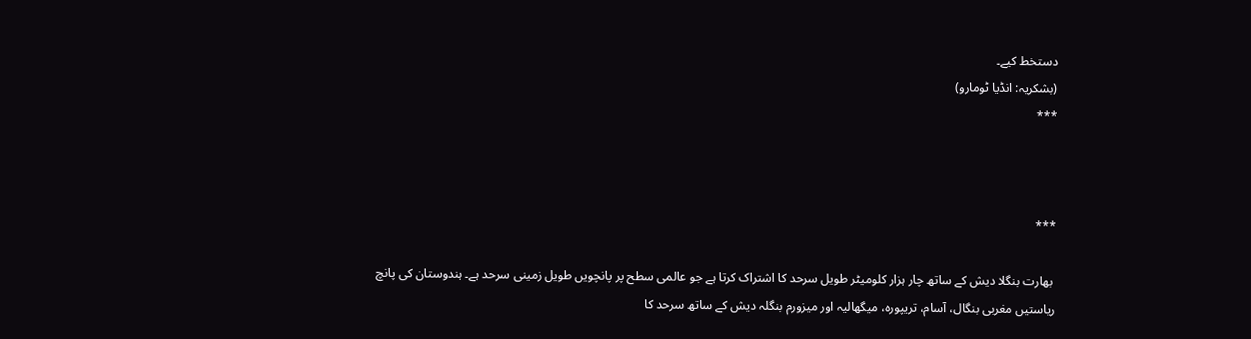دستخط کیے۔
(بشکریہ: انڈیا ٹومارو)
***



***

 بھارت بنگلا دیش کے ساتھ چار ہزار کلومیٹر طویل سرحد کا اشتراک کرتا ہے جو عالمی سطح پر پانچویں طویل زمینی سرحد ہے۔ ہندوستان کی پانچ ریاستیں مغربی بنگال، آسام، تریپورہ، میگھالیہ اور میزورم بنگلہ دیش کے ساتھ سرحد کا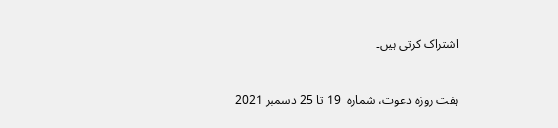اشتراک کرتی ہیں۔


ہفت روزہ دعوت، شمارہ  19 تا 25 دسمبر 2021